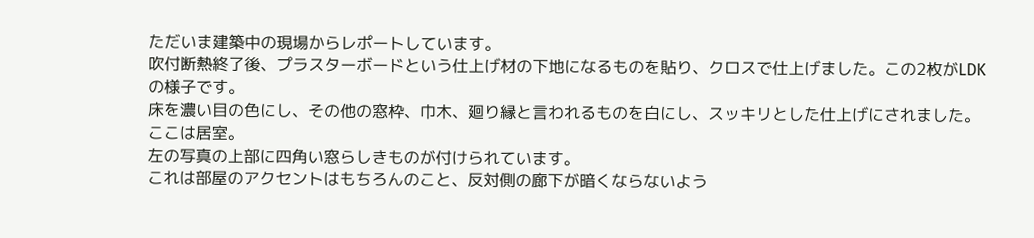ただいま建築中の現場からレポートしています。
吹付断熱終了後、プラスターボードという仕上げ材の下地になるものを貼り、クロスで仕上げました。この2枚がLDKの様子です。
床を濃い目の色にし、その他の窓枠、巾木、廻り縁と言われるものを白にし、スッキリとした仕上げにされました。
ここは居室。
左の写真の上部に四角い窓らしきものが付けられています。
これは部屋のアクセントはもちろんのこと、反対側の廊下が暗くならないよう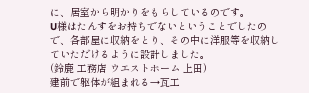に、居室から明かりをもらしているのです。
U様はたんすをお持ちでないということでしたので、各部屋に収納をとり、その中に洋服等を収納していただけるように設計しました。
(鈴鹿 工務店 ウエストホーム 上田)
建前で躯体が組まれる→瓦工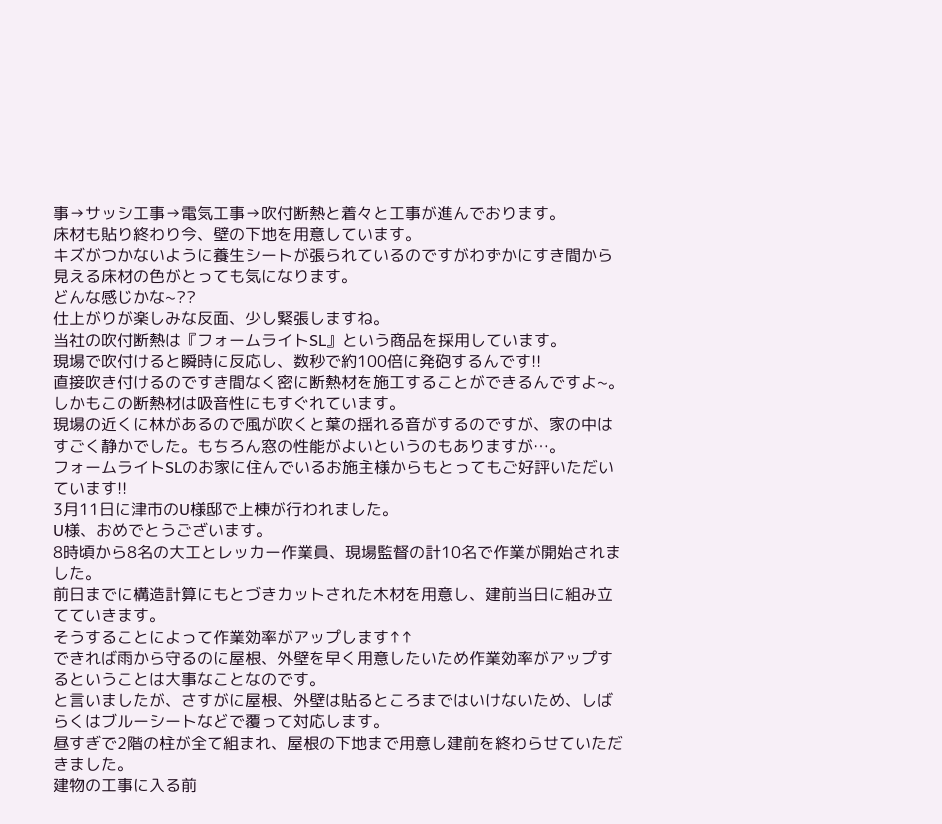事→サッシ工事→電気工事→吹付断熱と着々と工事が進んでおります。
床材も貼り終わり今、壁の下地を用意しています。
キズがつかないように養生シートが張られているのですがわずかにすき間から見える床材の色がとっても気になります。
どんな感じかな~??
仕上がりが楽しみな反面、少し緊張しますね。
当社の吹付断熱は『フォームライトSL』という商品を採用しています。
現場で吹付けると瞬時に反応し、数秒で約100倍に発砲するんです!!
直接吹き付けるのですき間なく密に断熱材を施工することができるんですよ~。
しかもこの断熱材は吸音性にもすぐれています。
現場の近くに林があるので風が吹くと葉の揺れる音がするのですが、家の中はすごく静かでした。もちろん窓の性能がよいというのもありますが…。
フォームライトSLのお家に住んでいるお施主様からもとってもご好評いただいています!!
3月11日に津市のU様邸で上棟が行われました。
U様、おめでとうございます。
8時頃から8名の大工とレッカー作業員、現場監督の計10名で作業が開始されました。
前日までに構造計算にもとづきカットされた木材を用意し、建前当日に組み立てていきます。
そうすることによって作業効率がアップします↑↑
できれば雨から守るのに屋根、外壁を早く用意したいため作業効率がアップするということは大事なことなのです。
と言いましたが、さすがに屋根、外壁は貼るところまではいけないため、しばらくはブルーシートなどで覆って対応します。
昼すぎで2階の柱が全て組まれ、屋根の下地まで用意し建前を終わらせていただきました。
建物の工事に入る前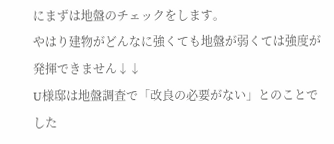にまずは地盤のチェックをします。
やはり建物がどんなに強くても地盤が弱くては強度が発揮できません↓↓
U様邸は地盤調査で「改良の必要がない」とのことでした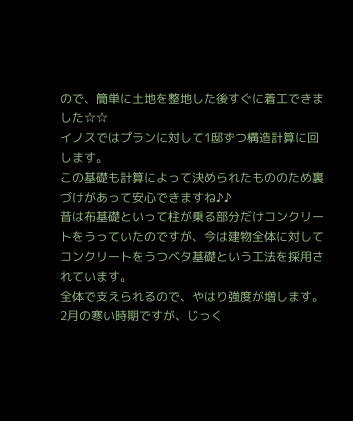ので、簡単に土地を整地した後すぐに着工できました☆☆
イノスではプランに対して1邸ずつ構造計算に回します。
この基礎も計算によって決められたもののため裏づけがあって安心できますね♪♪
昔は布基礎といって柱が乗る部分だけコンクリートをうっていたのですが、今は建物全体に対してコンクリートをうつベタ基礎という工法を採用されています。
全体で支えられるので、やはり強度が増します。
2月の寒い時期ですが、じっく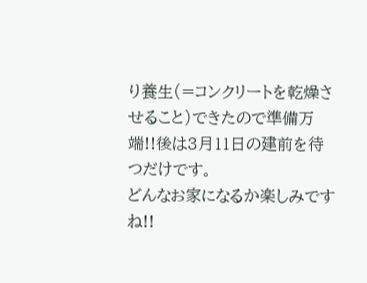り養生(=コンクリートを乾燥させること)できたので準備万端!!後は3月11日の建前を待つだけです。
どんなお家になるか楽しみですね!!